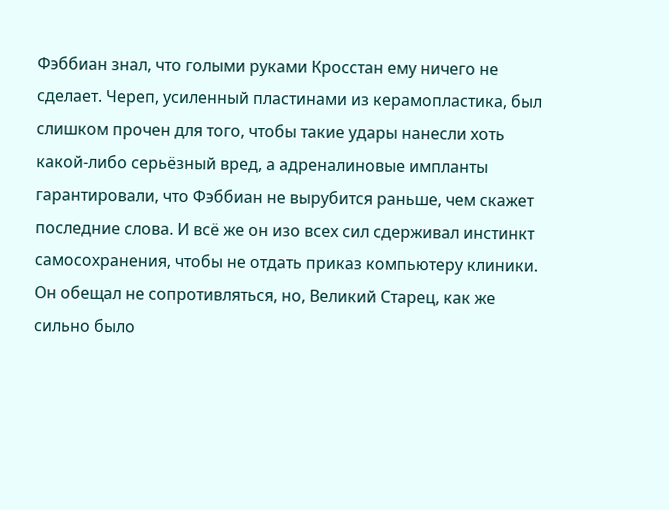Фэббиан знал, что голыми руками Кросстан ему ничего не сделает. Череп, усиленный пластинами из керамопластика, был слишком прочен для того, чтобы такие удары нанесли хоть какой-либо серьёзный вред, а адреналиновые импланты гарантировали, что Фэббиан не вырубится раньше, чем скажет последние слова. И всё же он изо всех сил сдерживал инстинкт самосохранения, чтобы не отдать приказ компьютеру клиники. Он обещал не сопротивляться, но, Великий Старец, как же сильно было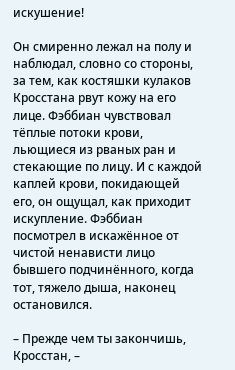искушение!

Он смиренно лежал на полу и наблюдал, словно со стороны, за тем, как костяшки кулаков Кросстана рвут кожу на его лице. Фэббиан чувствовал тёплые потоки крови, льющиеся из рваных ран и стекающие по лицу. И с каждой каплей крови, покидающей его, он ощущал, как приходит искупление. Фэббиан посмотрел в искажённое от чистой ненависти лицо бывшего подчинённого, когда тот, тяжело дыша, наконец остановился.

– Прежде чем ты закончишь, Кросстан, –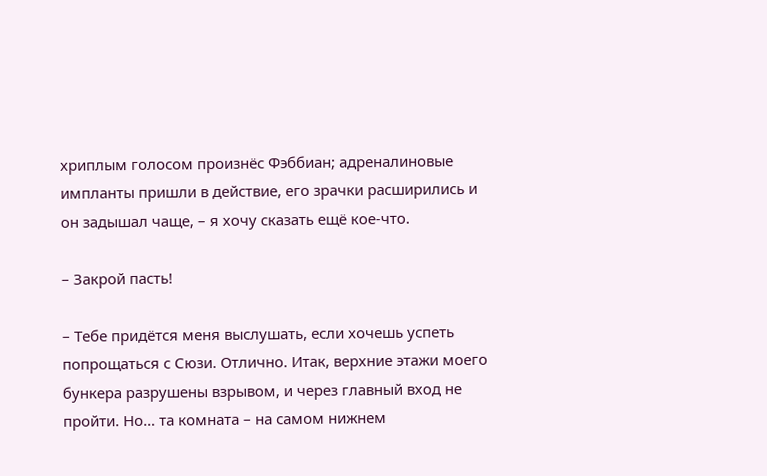хриплым голосом произнёс Фэббиан; адреналиновые импланты пришли в действие, его зрачки расширились и он задышал чаще, – я хочу сказать ещё кое-что.

– Закрой пасть!

– Тебе придётся меня выслушать, если хочешь успеть попрощаться с Сюзи. Отлично. Итак, верхние этажи моего бункера разрушены взрывом, и через главный вход не пройти. Но… та комната – на самом нижнем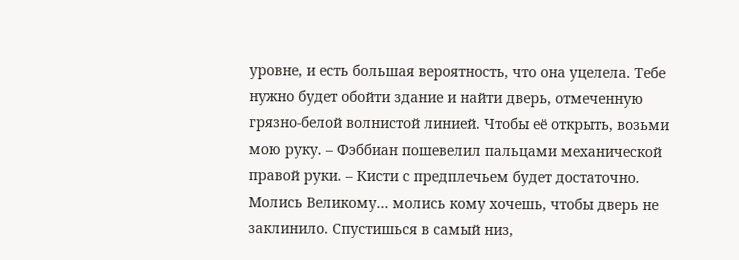уровне, и есть большая вероятность, что она уцелела. Тебе нужно будет обойти здание и найти дверь, отмеченную грязно-белой волнистой линией. Чтобы её открыть, возьми мою руку. – Фэббиан пошевелил пальцами механической правой руки. – Кисти с предплечьем будет достаточно. Молись Великому… молись кому хочешь, чтобы дверь не заклинило. Спустишься в самый низ,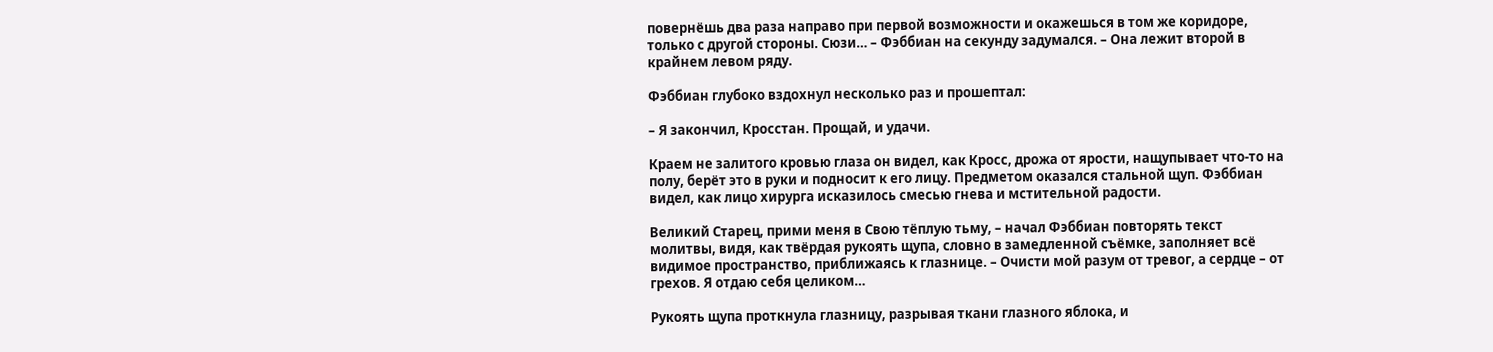повернёшь два раза направо при первой возможности и окажешься в том же коридоре, только с другой стороны. Сюзи… – Фэббиан на секунду задумался. – Она лежит второй в крайнем левом ряду.

Фэббиан глубоко вздохнул несколько раз и прошептал:

– Я закончил, Кросстан. Прощай, и удачи.

Краем не залитого кровью глаза он видел, как Кросс, дрожа от ярости, нащупывает что-то на полу, берёт это в руки и подносит к его лицу. Предметом оказался стальной щуп. Фэббиан видел, как лицо хирурга исказилось смесью гнева и мстительной радости.

Великий Старец, прими меня в Свою тёплую тьму, – начал Фэббиан повторять текст молитвы, видя, как твёрдая рукоять щупа, словно в замедленной съёмке, заполняет всё видимое пространство, приближаясь к глазнице. – Очисти мой разум от тревог, а сердце – от грехов. Я отдаю себя целиком…

Рукоять щупа проткнула глазницу, разрывая ткани глазного яблока, и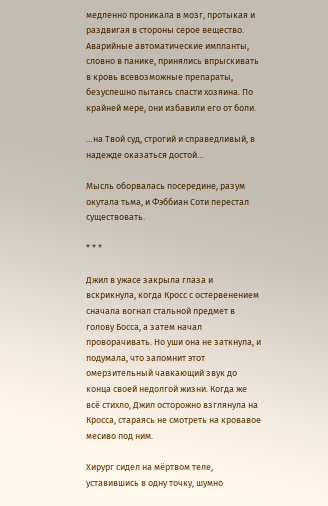медленно проникала в мозг, протыкая и раздвигая в стороны серое вещество. Аварийные автоматические импланты, словно в панике, принялись впрыскивать в кровь всевозможные препараты, безуспешно пытаясь спасти хозяина. По крайней мере, они избавили его от боли.

…на Твой суд, строгий и справедливый, в надежде оказаться достой…

Мысль оборвалась посередине, разум окутала тьма, и Фэббиан Соти перестал существовать.

* * *

Джил в ужасе закрыла глаза и вскрикнула, когда Кросс с остервенением сначала вогнал стальной предмет в голову Босса, а затем начал проворачивать. Но уши она не заткнула, и подумала, что запомнит этот омерзительный чавкающий звук до конца своей недолгой жизни. Когда же всё стихло, Джил осторожно взглянула на Кросса, стараясь не смотреть на кровавое месиво под ним.

Хирург сидел на мёртвом теле, уставившись в одну точку, шумно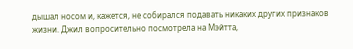дышал носом и, кажется, не собирался подавать никаких других признаков жизни. Джил вопросительно посмотрела на Мэйтта,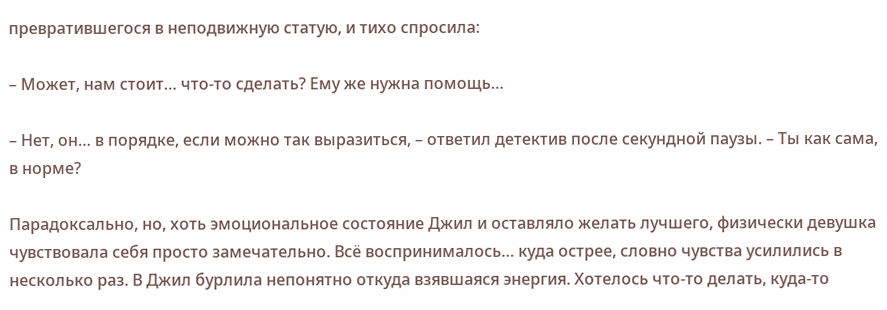превратившегося в неподвижную статую, и тихо спросила:

– Может, нам стоит… что-то сделать? Ему же нужна помощь…

– Нет, он… в порядке, если можно так выразиться, – ответил детектив после секундной паузы. – Ты как сама, в норме?

Парадоксально, но, хоть эмоциональное состояние Джил и оставляло желать лучшего, физически девушка чувствовала себя просто замечательно. Всё воспринималось… куда острее, словно чувства усилились в несколько раз. В Джил бурлила непонятно откуда взявшаяся энергия. Хотелось что-то делать, куда-то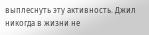выплеснуть эту активность. Джил никогда в жизни не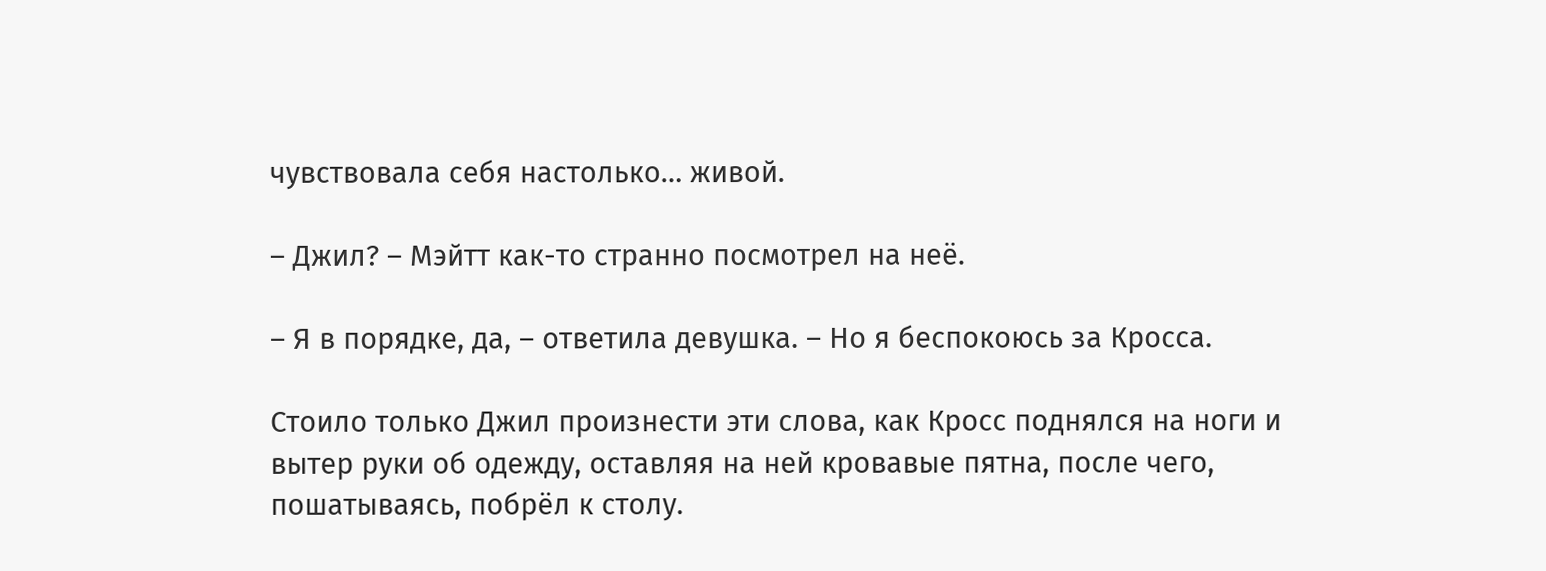чувствовала себя настолько… живой.

– Джил? – Мэйтт как-то странно посмотрел на неё.

– Я в порядке, да, – ответила девушка. – Но я беспокоюсь за Кросса.

Стоило только Джил произнести эти слова, как Кросс поднялся на ноги и вытер руки об одежду, оставляя на ней кровавые пятна, после чего, пошатываясь, побрёл к столу.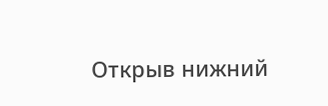Открыв нижний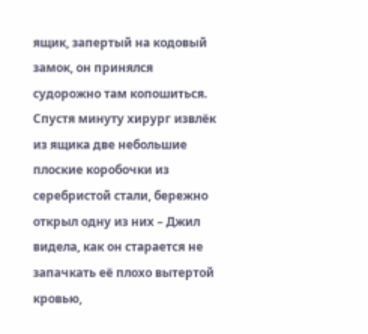ящик, запертый на кодовый замок, он принялся судорожно там копошиться. Спустя минуту хирург извлёк из ящика две небольшие плоские коробочки из серебристой стали, бережно открыл одну из них – Джил видела, как он старается не запачкать её плохо вытертой кровью,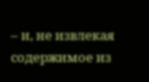– и, не извлекая содержимое из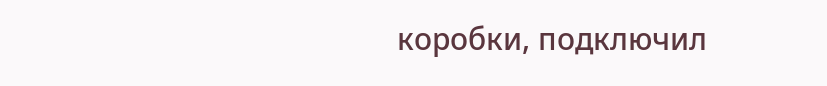коробки, подключил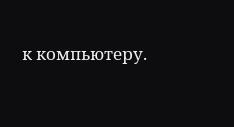к компьютеру.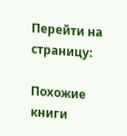Перейти на страницу:

Похожие книги